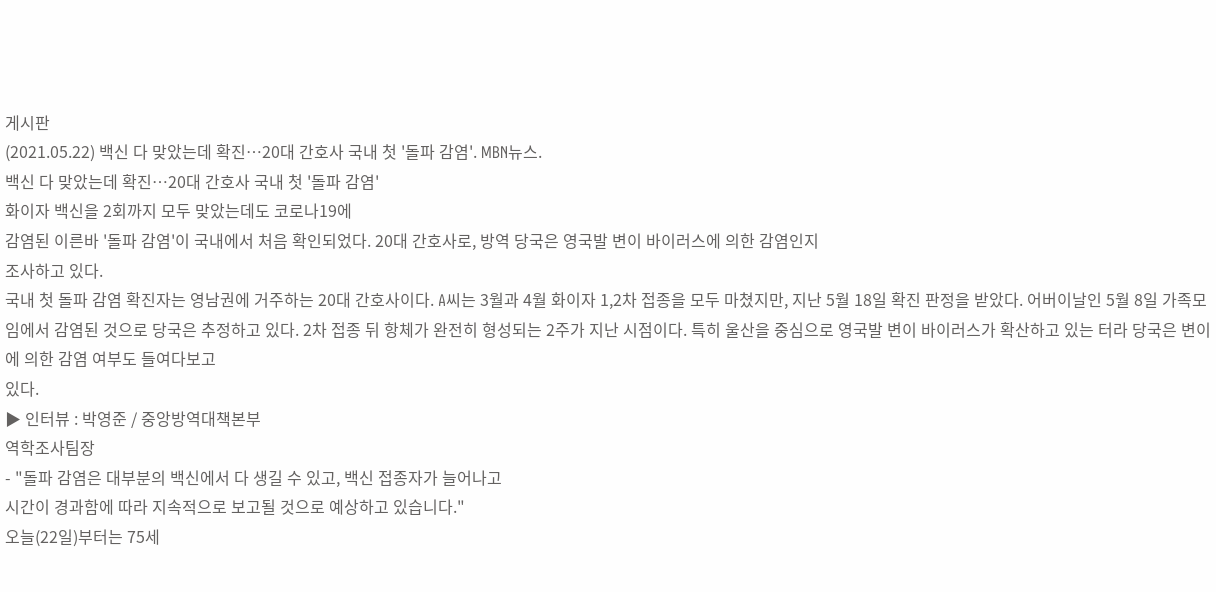게시판
(2021.05.22) 백신 다 맞았는데 확진…20대 간호사 국내 첫 '돌파 감염'. MBN뉴스.
백신 다 맞았는데 확진…20대 간호사 국내 첫 '돌파 감염'
화이자 백신을 2회까지 모두 맞았는데도 코로나19에
감염된 이른바 '돌파 감염'이 국내에서 처음 확인되었다. 20대 간호사로, 방역 당국은 영국발 변이 바이러스에 의한 감염인지
조사하고 있다.
국내 첫 돌파 감염 확진자는 영남권에 거주하는 20대 간호사이다. A씨는 3월과 4월 화이자 1,2차 접종을 모두 마쳤지만, 지난 5월 18일 확진 판정을 받았다. 어버이날인 5월 8일 가족모임에서 감염된 것으로 당국은 추정하고 있다. 2차 접종 뒤 항체가 완전히 형성되는 2주가 지난 시점이다. 특히 울산을 중심으로 영국발 변이 바이러스가 확산하고 있는 터라 당국은 변이에 의한 감염 여부도 들여다보고
있다.
▶ 인터뷰 : 박영준 / 중앙방역대책본부
역학조사팀장
- "돌파 감염은 대부분의 백신에서 다 생길 수 있고, 백신 접종자가 늘어나고
시간이 경과함에 따라 지속적으로 보고될 것으로 예상하고 있습니다."
오늘(22일)부터는 75세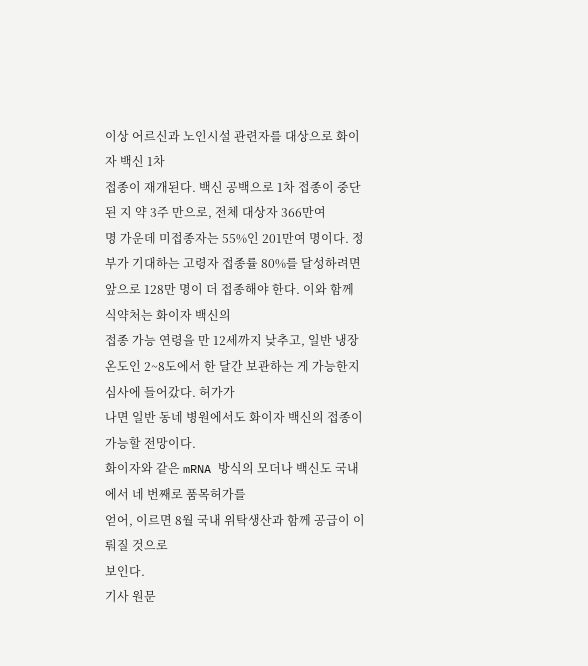이상 어르신과 노인시설 관련자를 대상으로 화이자 백신 1차
접종이 재개된다. 백신 공백으로 1차 접종이 중단된 지 약 3주 만으로, 전체 대상자 366만여
명 가운데 미접종자는 55%인 201만여 명이다. 정부가 기대하는 고령자 접종률 80%를 달성하려면 앞으로 128만 명이 더 접종해야 한다. 이와 함께 식약처는 화이자 백신의
접종 가능 연령을 만 12세까지 낮추고, 일반 냉장 온도인 2~8도에서 한 달간 보관하는 게 가능한지 심사에 들어갔다. 허가가
나면 일반 동네 병원에서도 화이자 백신의 접종이 가능할 전망이다.
화이자와 같은 mRNA 방식의 모더나 백신도 국내에서 네 번째로 품목허가를
얻어, 이르면 8월 국내 위탁생산과 함께 공급이 이뤄질 것으로
보인다.
기사 원문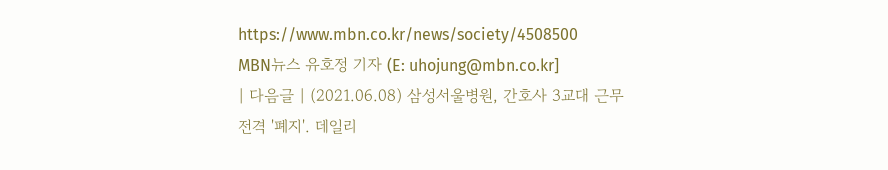https://www.mbn.co.kr/news/society/4508500
MBN뉴스 유호정 기자 (E: uhojung@mbn.co.kr]
| 다음글 | (2021.06.08) 삼성서울병원, 간호사 3교대 근무 전격 '폐지'. 데일리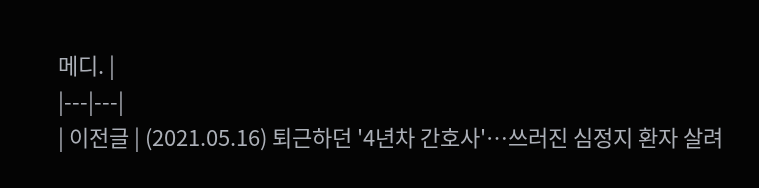메디. |
|---|---|
| 이전글 | (2021.05.16) 퇴근하던 '4년차 간호사'…쓰러진 심정지 환자 살려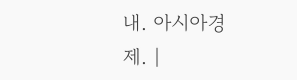내. 아시아경제. |